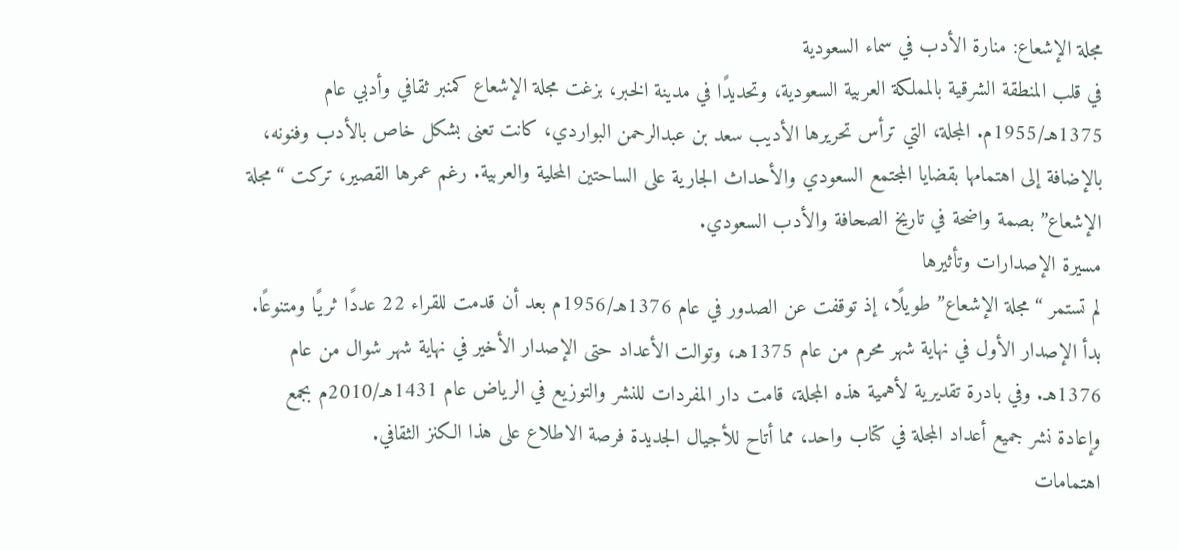مجلة الإشعاع: منارة الأدب في سماء السعودية
في قلب المنطقة الشرقية بالمملكة العربية السعودية، وتحديدًا في مدينة الخبر، بزغت مجلة الإشعاع كمنبر ثقافي وأدبي عام 1375هـ/1955م. المجلة، التي ترأس تحريرها الأديب سعد بن عبدالرحمن البواردي، كانت تعنى بشكل خاص بالأدب وفنونه، بالإضافة إلى اهتمامها بقضايا المجتمع السعودي والأحداث الجارية على الساحتين المحلية والعربية. رغم عمرها القصير، تركت “مجلة الإشعاع” بصمة واضحة في تاريخ الصحافة والأدب السعودي.
مسيرة الإصدارات وتأثيرها
لم تستمر “مجلة الإشعاع” طويلًا، إذ توقفت عن الصدور في عام 1376هـ/1956م بعد أن قدمت للقراء 22 عددًا ثريًا ومتنوعًا. بدأ الإصدار الأول في نهاية شهر محرم من عام 1375هـ، وتوالت الأعداد حتى الإصدار الأخير في نهاية شهر شوال من عام 1376هـ. وفي بادرة تقديرية لأهمية هذه المجلة، قامت دار المفردات للنشر والتوزيع في الرياض عام 1431هـ/2010م بجمع وإعادة نشر جميع أعداد المجلة في كتاب واحد، مما أتاح للأجيال الجديدة فرصة الاطلاع على هذا الكنز الثقافي.
اهتمامات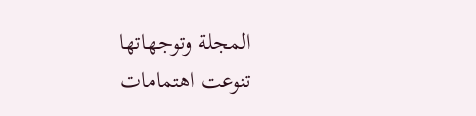المجلة وتوجهاتها
تنوعت اهتمامات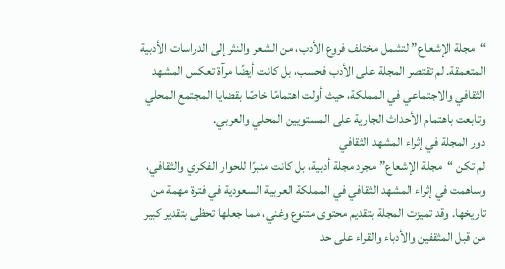“مجلة الإشعاع” لتشمل مختلف فروع الأدب، من الشعر والنثر إلى الدراسات الأدبية المتعمقة. لم تقتصر المجلة على الأدب فحسب، بل كانت أيضًا مرآة تعكس المشهد الثقافي والاجتماعي في المملكة، حيث أولت اهتمامًا خاصًا بقضايا المجتمع المحلي وتابعت باهتمام الأحداث الجارية على المستويين المحلي والعربي.
دور المجلة في إثراء المشهد الثقافي
لم تكن “مجلة الإشعاع” مجرد مجلة أدبية، بل كانت منبرًا للحوار الفكري والثقافي، وساهمت في إثراء المشهد الثقافي في المملكة العربية السعودية في فترة مهمة من تاريخها. وقد تميزت المجلة بتقديم محتوى متنوع وغني، مما جعلها تحظى بتقدير كبير من قبل المثقفين والأدباء والقراء على حد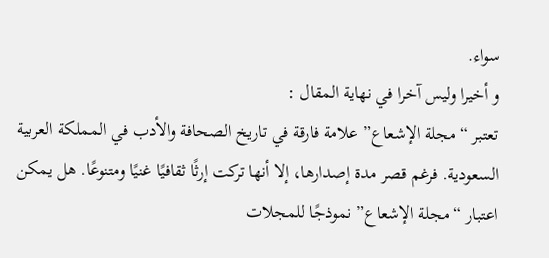سواء.
و أخيرا وليس آخرا في نهاية المقال :
تعتبر “مجلة الإشعاع” علامة فارقة في تاريخ الصحافة والأدب في المملكة العربية السعودية. فرغم قصر مدة إصدارها، إلا أنها تركت إرثًا ثقافيًا غنيًا ومتنوعًا. هل يمكن اعتبار “مجلة الإشعاع” نموذجًا للمجلات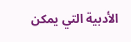الأدبية التي يمكن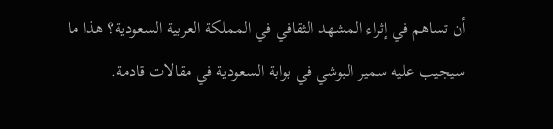أن تساهم في إثراء المشهد الثقافي في المملكة العربية السعودية؟ هذا ما سيجيب عليه سمير البوشي في بوابة السعودية في مقالات قادمة.